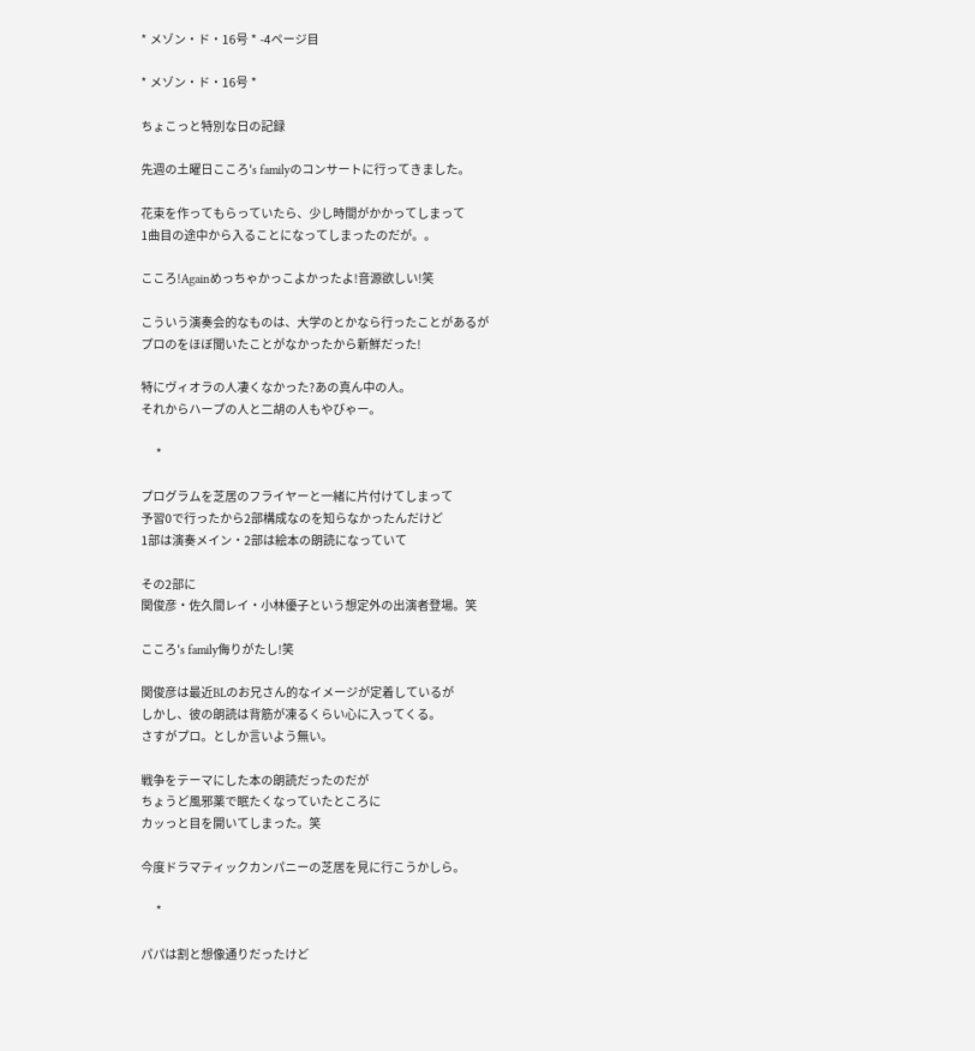* メゾン・ド・16号 * -4ページ目

* メゾン・ド・16号 *

ちょこっと特別な日の記録

先週の土曜日こころ's familyのコンサートに行ってきました。

花束を作ってもらっていたら、少し時間がかかってしまって
1曲目の途中から入ることになってしまったのだが。。

こころ!Againめっちゃかっこよかったよ!音源欲しい!笑

こういう演奏会的なものは、大学のとかなら行ったことがあるが
プロのをほぼ聞いたことがなかったから新鮮だった!

特にヴィオラの人凄くなかった?あの真ん中の人。
それからハープの人と二胡の人もやびゃー。

     *

プログラムを芝居のフライヤーと一緒に片付けてしまって
予習0で行ったから2部構成なのを知らなかったんだけど
1部は演奏メイン・2部は絵本の朗読になっていて

その2部に
関俊彦・佐久間レイ・小林優子という想定外の出演者登場。笑

こころ's family侮りがたし!笑

関俊彦は最近BLのお兄さん的なイメージが定着しているが
しかし、彼の朗読は背筋が凍るくらい心に入ってくる。
さすがプロ。としか言いよう無い。

戦争をテーマにした本の朗読だったのだが
ちょうど風邪薬で眠たくなっていたところに
カッっと目を開いてしまった。笑

今度ドラマティックカンパニーの芝居を見に行こうかしら。

     *

パパは割と想像通りだったけど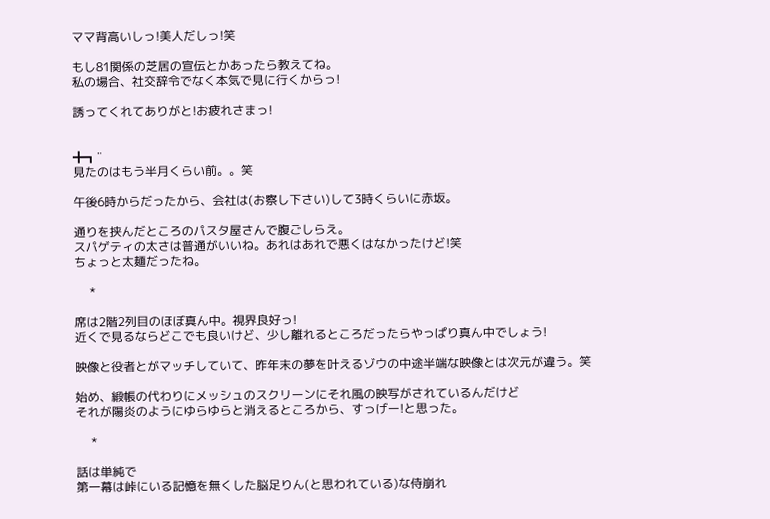ママ背高いしっ!美人だしっ!笑

もし81関係の芝居の宣伝とかあったら教えてね。
私の場合、社交辞令でなく本気で見に行くからっ!

誘ってくれてありがと!お疲れさまっ!


╋┓¨
見たのはもう半月くらい前。。笑

午後6時からだったから、会社は(お察し下さい)して3時くらいに赤坂。

通りを挟んだところのパスタ屋さんで腹ごしらえ。
スパゲティの太さは普通がいいね。あれはあれで悪くはなかったけど!笑
ちょっと太麺だったね。

     *

席は2階2列目のほぼ真ん中。視界良好っ!
近くで見るならどこでも良いけど、少し離れるところだったらやっぱり真ん中でしょう!

映像と役者とがマッチしていて、昨年末の夢を叶えるゾウの中途半端な映像とは次元が違う。笑

始め、緞帳の代わりにメッシュのスクリーンにそれ風の映写がされているんだけど
それが陽炎のようにゆらゆらと消えるところから、すっげー!と思った。

     *

話は単純で
第一幕は峠にいる記憶を無くした脳足りん(と思われている)な侍崩れ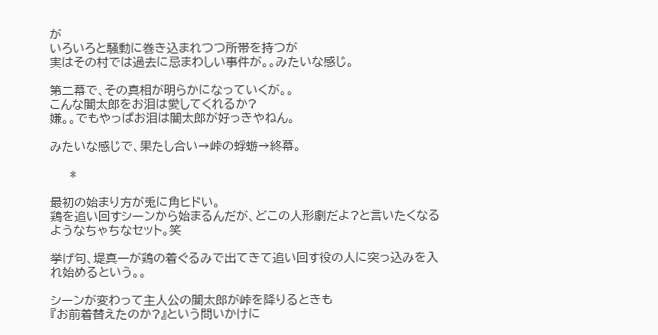が
いろいろと騒動に巻き込まれつつ所帯を持つが
実はその村では過去に忌まわしい事件が。。みたいな感じ。

第二幕で、その真相が明らかになっていくが。。
こんな闇太郎をお泪は愛してくれるか?
嫌。。でもやっぱお泪は闇太郎が好っきやねん。

みたいな感じで、果たし合い→峠の蜉蝣→終幕。

     *

最初の始まり方が兎に角ヒドい。
鶏を追い回すシーンから始まるんだが、どこの人形劇だよ?と言いたくなるようなちゃちなセット。笑

挙げ句、堤真一が鶏の着ぐるみで出てきて追い回す役の人に突っ込みを入れ始めるという。。

シーンが変わって主人公の闇太郎が峠を降りるときも
『お前着替えたのか?』という問いかけに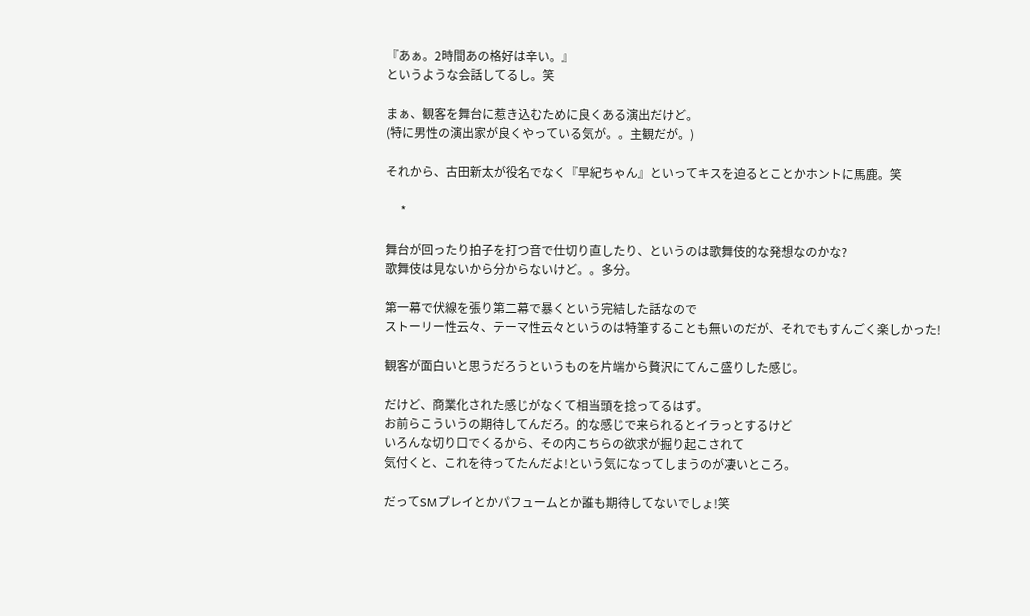『あぁ。2時間あの格好は辛い。』
というような会話してるし。笑

まぁ、観客を舞台に惹き込むために良くある演出だけど。
(特に男性の演出家が良くやっている気が。。主観だが。)

それから、古田新太が役名でなく『早紀ちゃん』といってキスを迫るとことかホントに馬鹿。笑

     *

舞台が回ったり拍子を打つ音で仕切り直したり、というのは歌舞伎的な発想なのかな?
歌舞伎は見ないから分からないけど。。多分。

第一幕で伏線を張り第二幕で暴くという完結した話なので
ストーリー性云々、テーマ性云々というのは特筆することも無いのだが、それでもすんごく楽しかった!

観客が面白いと思うだろうというものを片端から贅沢にてんこ盛りした感じ。

だけど、商業化された感じがなくて相当頭を捻ってるはず。
お前らこういうの期待してんだろ。的な感じで来られるとイラっとするけど
いろんな切り口でくるから、その内こちらの欲求が掘り起こされて
気付くと、これを待ってたんだよ!という気になってしまうのが凄いところ。

だってSMプレイとかパフュームとか誰も期待してないでしょ!笑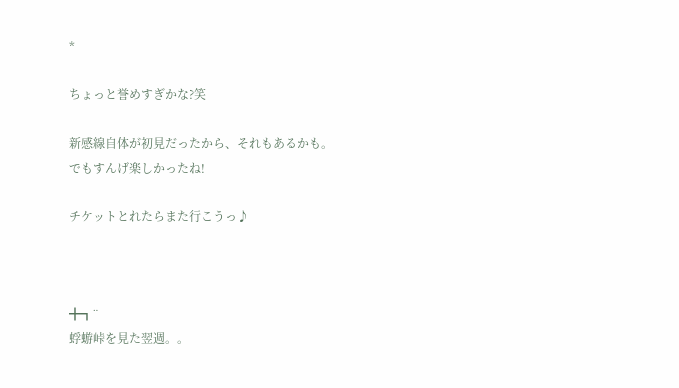*

ちょっと誉めすぎかな?笑

新感線自体が初見だったから、それもあるかも。
でもすんげ楽しかったね!

チケットとれたらまた行こうっ♪



╋┓¨
蜉蝣峠を見た翌週。。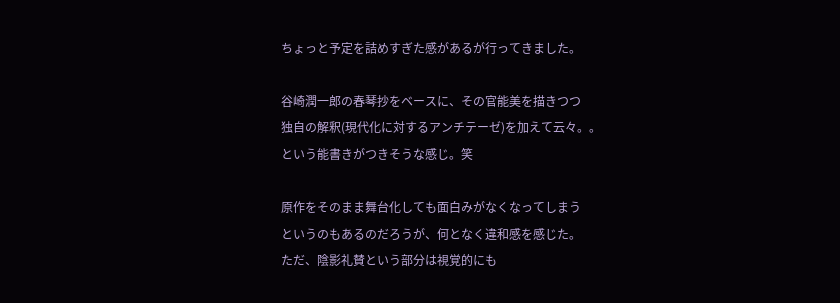ちょっと予定を詰めすぎた感があるが行ってきました。

谷崎潤一郎の春琴抄をベースに、その官能美を描きつつ
独自の解釈(現代化に対するアンチテーゼ)を加えて云々。。
という能書きがつきそうな感じ。笑

原作をそのまま舞台化しても面白みがなくなってしまう
というのもあるのだろうが、何となく違和感を感じた。
ただ、陰影礼賛という部分は視覚的にも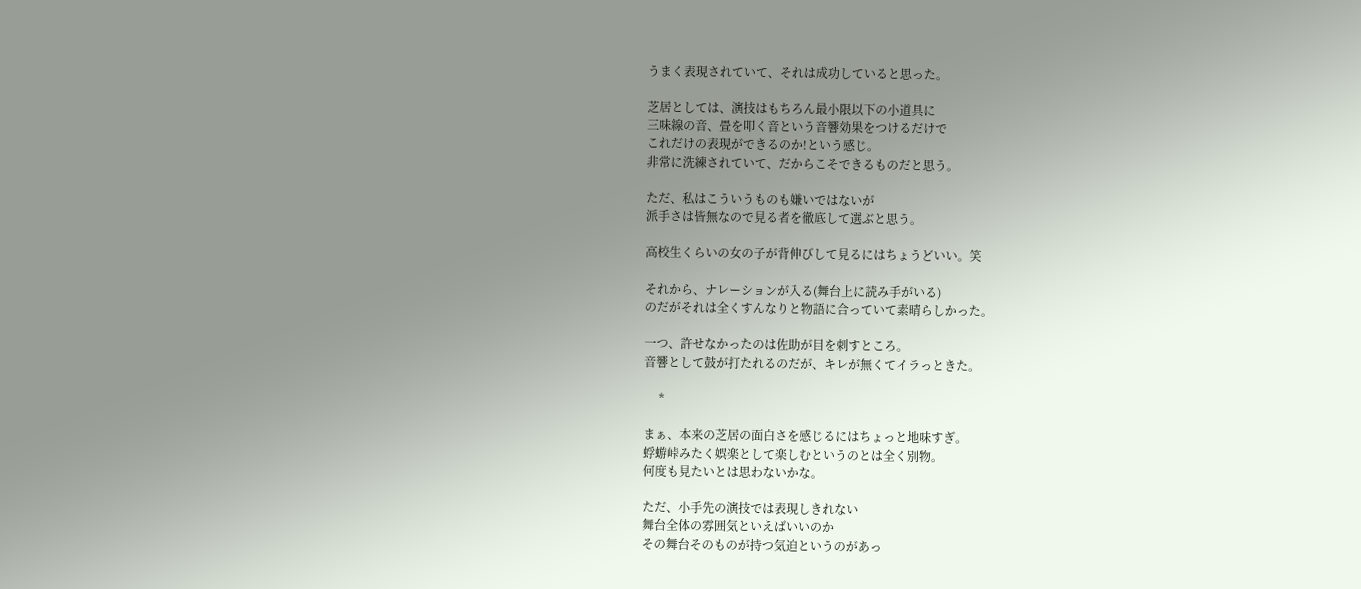うまく表現されていて、それは成功していると思った。

芝居としては、演技はもちろん最小限以下の小道具に
三味線の音、畳を叩く音という音響効果をつけるだけで
これだけの表現ができるのか!という感じ。
非常に洗練されていて、だからこそできるものだと思う。

ただ、私はこういうものも嫌いではないが
派手さは皆無なので見る者を徹底して選ぶと思う。

高校生くらいの女の子が背伸びして見るにはちょうどいい。笑

それから、ナレーションが入る(舞台上に読み手がいる)
のだがそれは全くすんなりと物語に合っていて素晴らしかった。

一つ、許せなかったのは佐助が目を刺すところ。
音響として鼓が打たれるのだが、キレが無くてイラっときた。

     *

まぁ、本来の芝居の面白さを感じるにはちょっと地味すぎ。
蜉蝣峠みたく娯楽として楽しむというのとは全く別物。
何度も見たいとは思わないかな。

ただ、小手先の演技では表現しきれない
舞台全体の雰囲気といえばいいのか
その舞台そのものが持つ気迫というのがあっ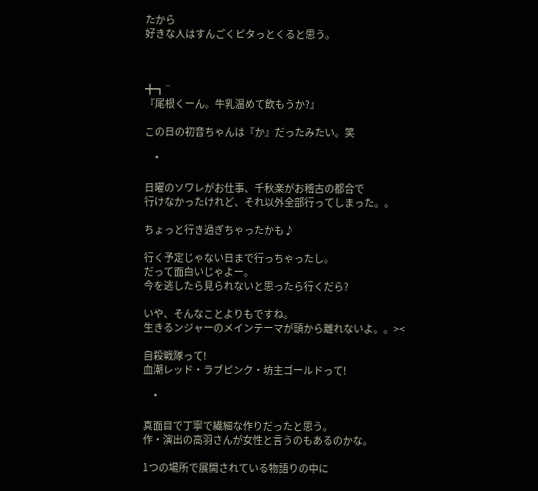たから
好きな人はすんごくピタっとくると思う。



╋┓¨
『尾根くーん。牛乳温めて飲もうか?』

この日の初音ちゃんは『か』だったみたい。笑

     *

日曜のソワレがお仕事、千秋楽がお稽古の都合で
行けなかったけれど、それ以外全部行ってしまった。。

ちょっと行き過ぎちゃったかも♪

行く予定じゃない日まで行っちゃったし。
だって面白いじゃよー。
今を逃したら見られないと思ったら行くだら?

いや、そんなことよりもですね。
生きるンジャーのメインテーマが頭から離れないよ。。><

自殺戦隊って!
血潮レッド・ラブピンク・坊主ゴールドって!

     *

真面目で丁寧で繊細な作りだったと思う。
作・演出の高羽さんが女性と言うのもあるのかな。

1つの場所で展開されている物語りの中に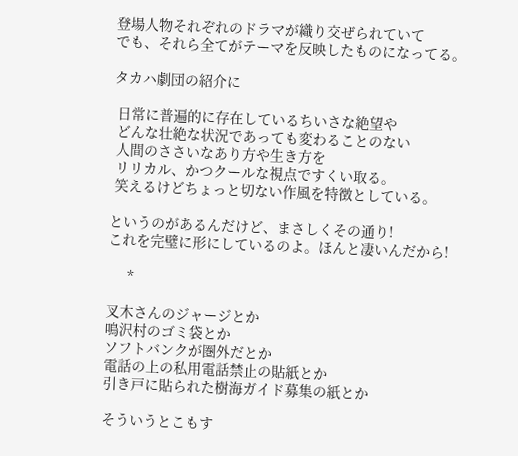登場人物それぞれのドラマが織り交ぜられていて
でも、それら全てがテーマを反映したものになってる。

タカハ劇団の紹介に

 日常に普遍的に存在しているちいさな絶望や
 どんな壮絶な状況であっても変わることのない
 人間のささいなあり方や生き方を
 リリカル、かつクールな視点ですくい取る。
 笑えるけどちょっと切ない作風を特徴としている。

というのがあるんだけど、まさしくその通り!
これを完璧に形にしているのよ。ほんと凄いんだから!

     *

叉木さんのジャージとか
鳴沢村のゴミ袋とか
ソフトバンクが圏外だとか
電話の上の私用電話禁止の貼紙とか
引き戸に貼られた樹海ガイド募集の紙とか

そういうとこもす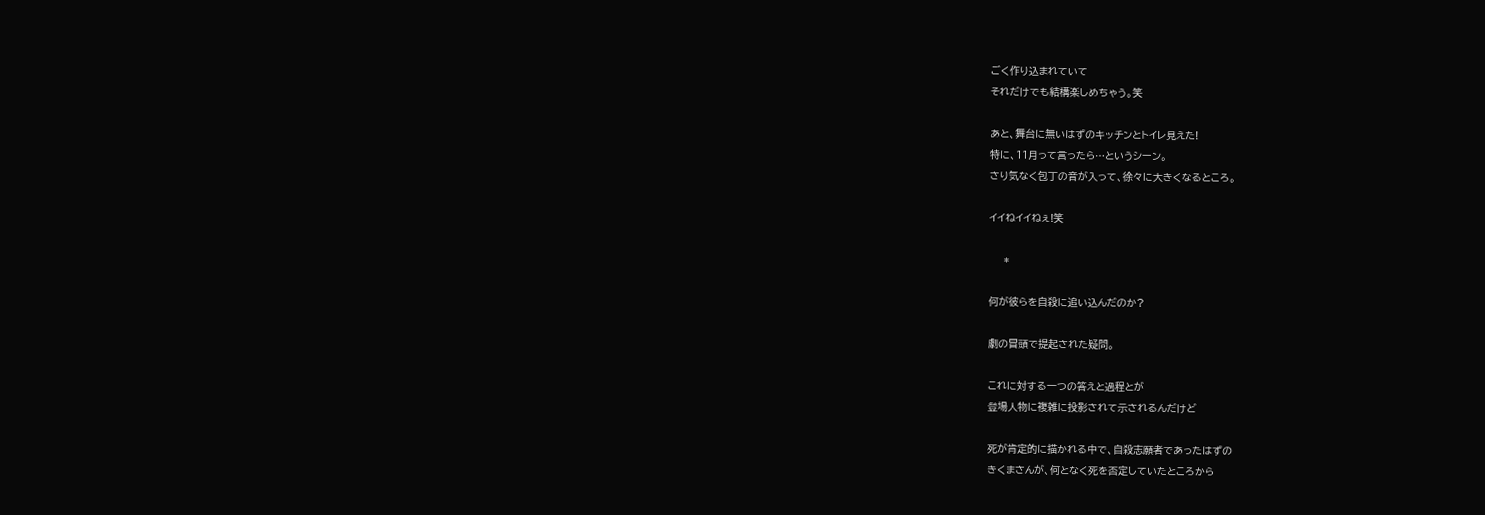ごく作り込まれていて
それだけでも結構楽しめちゃう。笑

あと、舞台に無いはずのキッチンとトイレ見えた!
特に、11月って言ったら…というシーン。
さり気なく包丁の音が入って、徐々に大きくなるところ。

イイねイイねぇ!笑

     *

何が彼らを自殺に追い込んだのか?

劇の冒頭で提起された疑問。

これに対する一つの答えと過程とが
登場人物に複雑に投影されて示されるんだけど

死が肯定的に描かれる中で、自殺志願者であったはずの
きくまさんが、何となく死を否定していたところから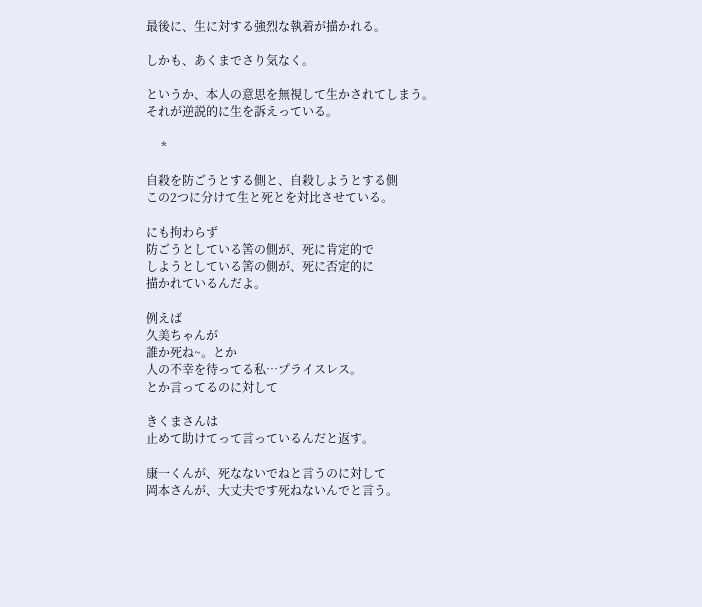最後に、生に対する強烈な執着が描かれる。

しかも、あくまでさり気なく。

というか、本人の意思を無視して生かされてしまう。
それが逆説的に生を訴えっている。

     *

自殺を防ごうとする側と、自殺しようとする側
この2つに分けて生と死とを対比させている。

にも拘わらず
防ごうとしている筈の側が、死に肯定的で
しようとしている筈の側が、死に否定的に
描かれているんだよ。

例えば
久美ちゃんが
誰か死ね~。とか
人の不幸を待ってる私…プライスレス。
とか言ってるのに対して

きくまさんは
止めて助けてって言っているんだと返す。

康一くんが、死なないでねと言うのに対して
岡本さんが、大丈夫です死ねないんでと言う。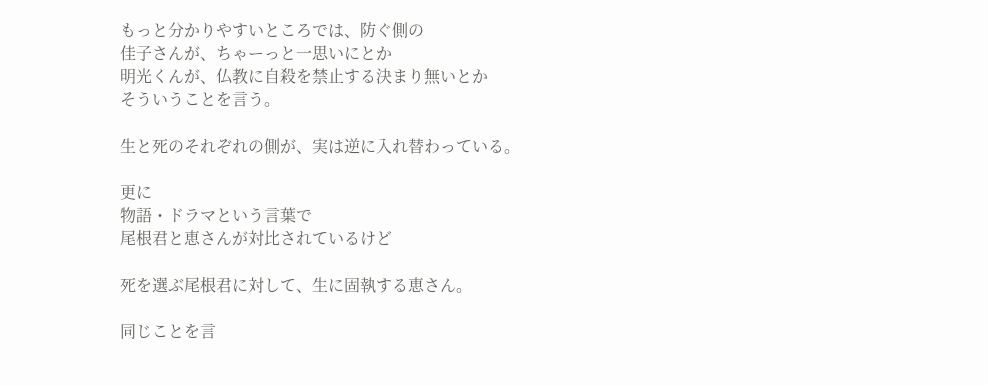もっと分かりやすいところでは、防ぐ側の
佳子さんが、ちゃーっと一思いにとか
明光くんが、仏教に自殺を禁止する決まり無いとか
そういうことを言う。

生と死のそれぞれの側が、実は逆に入れ替わっている。

更に
物語・ドラマという言葉で
尾根君と恵さんが対比されているけど

死を選ぶ尾根君に対して、生に固執する恵さん。

同じことを言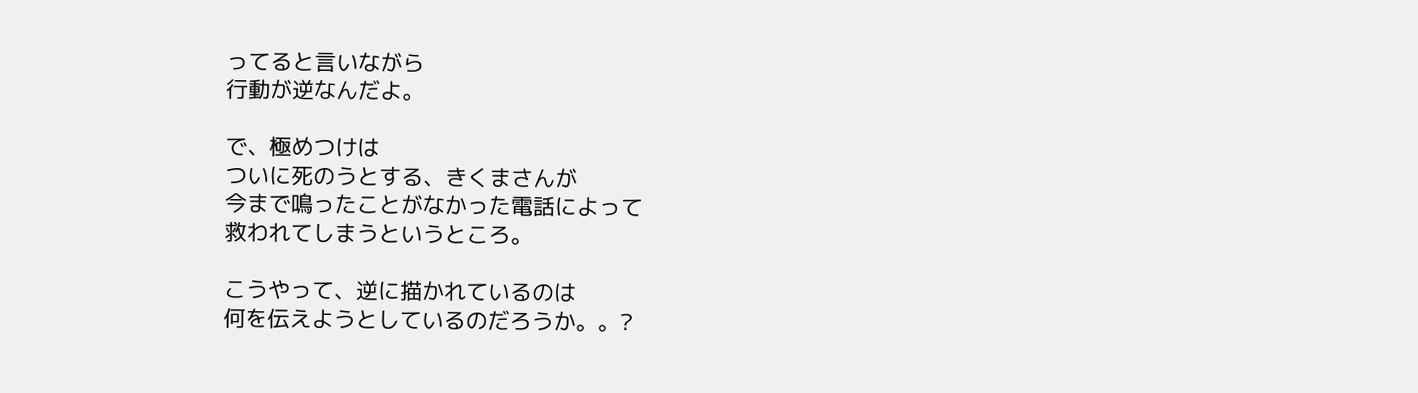ってると言いながら
行動が逆なんだよ。

で、極めつけは
ついに死のうとする、きくまさんが
今まで鳴ったことがなかった電話によって
救われてしまうというところ。

こうやって、逆に描かれているのは
何を伝えようとしているのだろうか。。?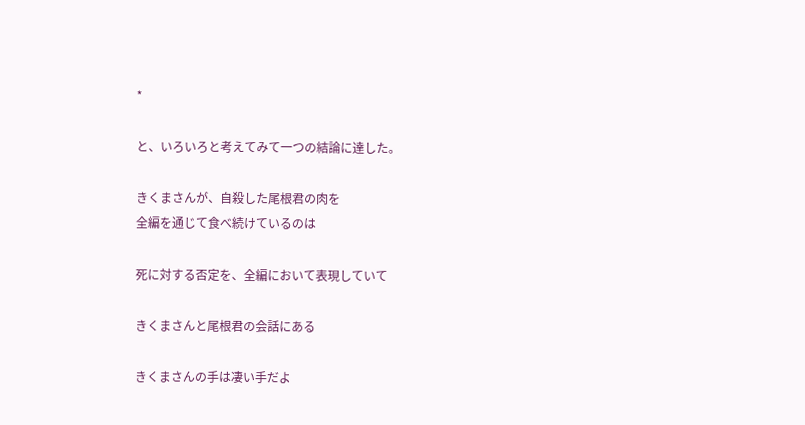*

と、いろいろと考えてみて一つの結論に達した。

きくまさんが、自殺した尾根君の肉を
全編を通じて食べ続けているのは

死に対する否定を、全編において表現していて

きくまさんと尾根君の会話にある

きくまさんの手は凄い手だよ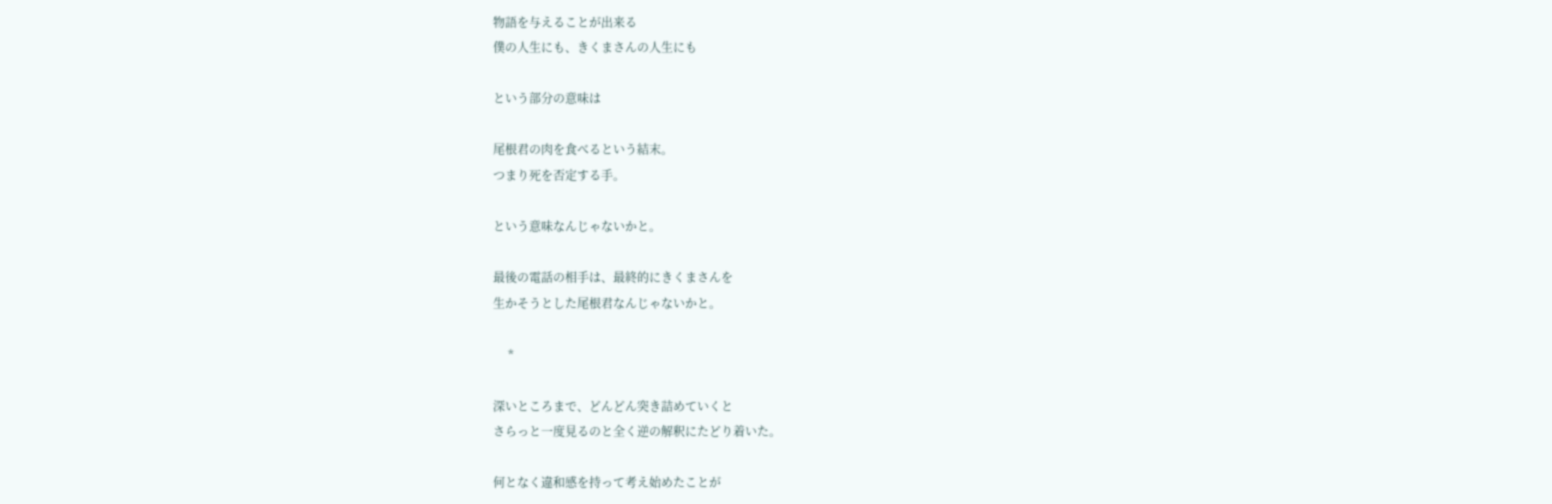物語を与えることが出来る
僕の人生にも、きくまさんの人生にも

という部分の意味は

尾根君の肉を食べるという結末。
つまり死を否定する手。

という意味なんじゃないかと。

最後の電話の相手は、最終的にきくまさんを
生かそうとした尾根君なんじゃないかと。

     *

深いところまで、どんどん突き詰めていくと
さらっと一度見るのと全く逆の解釈にたどり着いた。

何となく違和感を持って考え始めたことが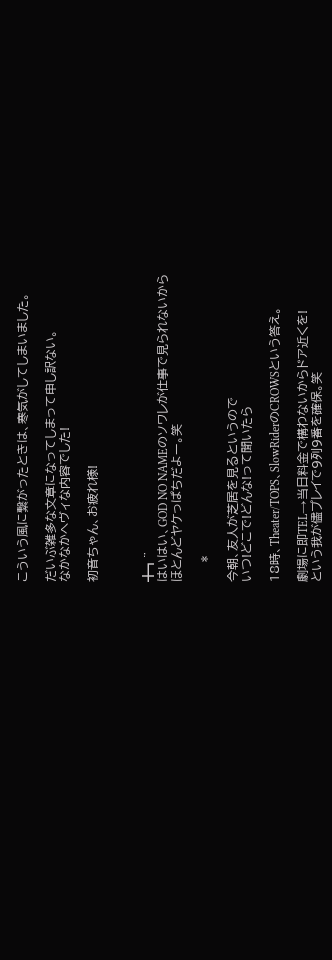こういう風に繋がったときは、寒気がしてしまいました。

だいぶ雑多な文章になってしまって申し訳ない。
なかなかヘヴィな内容でした!

初音ちゃん、お疲れ様!



╋┓¨
はいはい、GOD NO NAMEのソワレが仕事で見られないから
ほとんどヤケっぱちだよー。笑

     *

今朝、友人が芝居を見るというので
いつ!どこで!どんな!って聞いたら

18時、Theater/TOPS、SlowRiderのCROWSという答え。

劇場に即TEL→当日料金で構わないからドア近くを!
という我が儘プレイで9列9番を確保。笑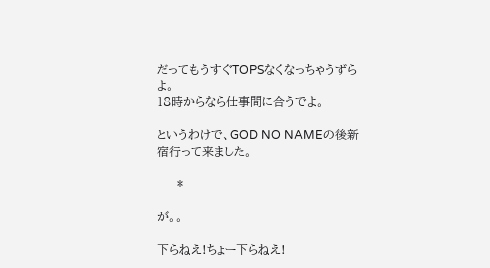だってもうすぐTOPSなくなっちゃうずらよ。
18時からなら仕事間に合うでよ。

というわけで、GOD NO NAMEの後新宿行って来ました。

     *

が。。

下らねえ!ちょー下らねえ!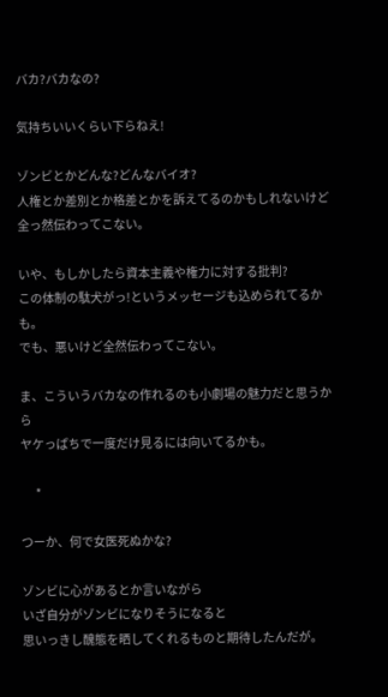バカ?バカなの?

気持ちいいくらい下らねえ!

ゾンビとかどんな?どんなバイオ?
人権とか差別とか格差とかを訴えてるのかもしれないけど
全っ然伝わってこない。

いや、もしかしたら資本主義や権力に対する批判?
この体制の駄犬がっ!というメッセージも込められてるかも。
でも、悪いけど全然伝わってこない。

ま、こういうバカなの作れるのも小劇場の魅力だと思うから
ヤケっぱちで一度だけ見るには向いてるかも。

     *

つーか、何で女医死ぬかな?

ゾンビに心があるとか言いながら
いざ自分がゾンビになりそうになると
思いっきし醜態を晒してくれるものと期待したんだが。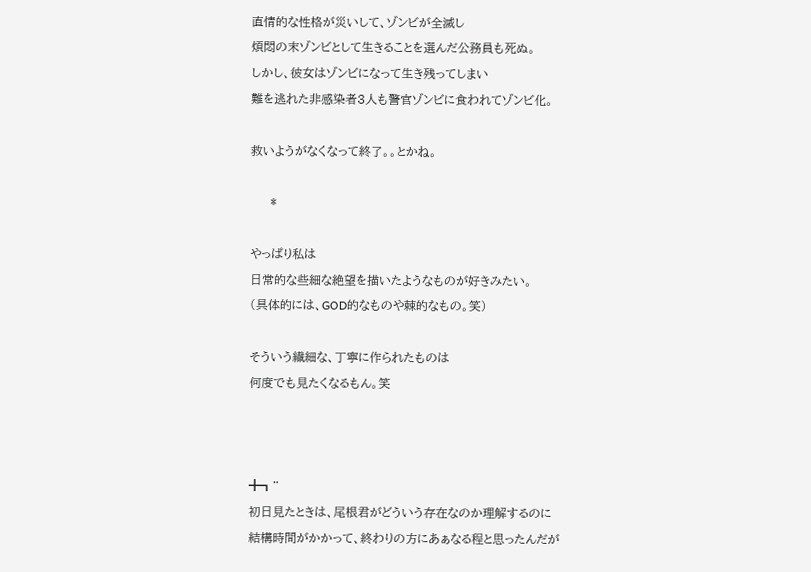直情的な性格が災いして、ゾンビが全滅し
煩悶の末ゾンビとして生きることを選んだ公務員も死ぬ。
しかし、彼女はゾンビになって生き残ってしまい
難を逃れた非感染者3人も警官ゾンビに食われてゾンビ化。

救いようがなくなって終了。。とかね。

     *

やっぱり私は
日常的な些細な絶望を描いたようなものが好きみたい。
(具体的には、GOD的なものや棘的なもの。笑)

そういう繊細な、丁寧に作られたものは
何度でも見たくなるもん。笑



╋┓¨
初日見たときは、尾根君がどういう存在なのか理解するのに
結構時間がかかって、終わりの方にあぁなる程と思ったんだが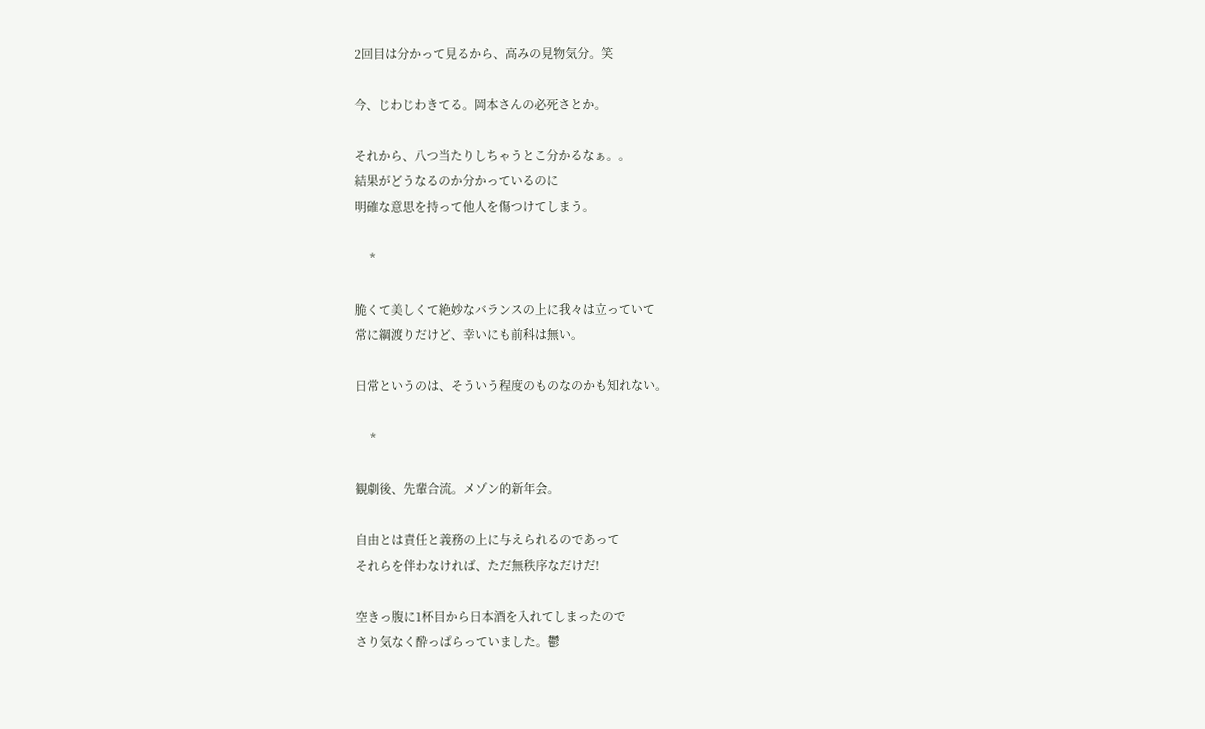2回目は分かって見るから、高みの見物気分。笑

今、じわじわきてる。岡本さんの必死さとか。

それから、八つ当たりしちゃうとこ分かるなぁ。。
結果がどうなるのか分かっているのに
明確な意思を持って他人を傷つけてしまう。

     *

脆くて美しくて絶妙なバランスの上に我々は立っていて
常に綱渡りだけど、幸いにも前科は無い。

日常というのは、そういう程度のものなのかも知れない。

     *

観劇後、先輩合流。メゾン的新年会。

自由とは責任と義務の上に与えられるのであって
それらを伴わなければ、ただ無秩序なだけだ!

空きっ腹に1杯目から日本酒を入れてしまったので
さり気なく酔っぱらっていました。鬱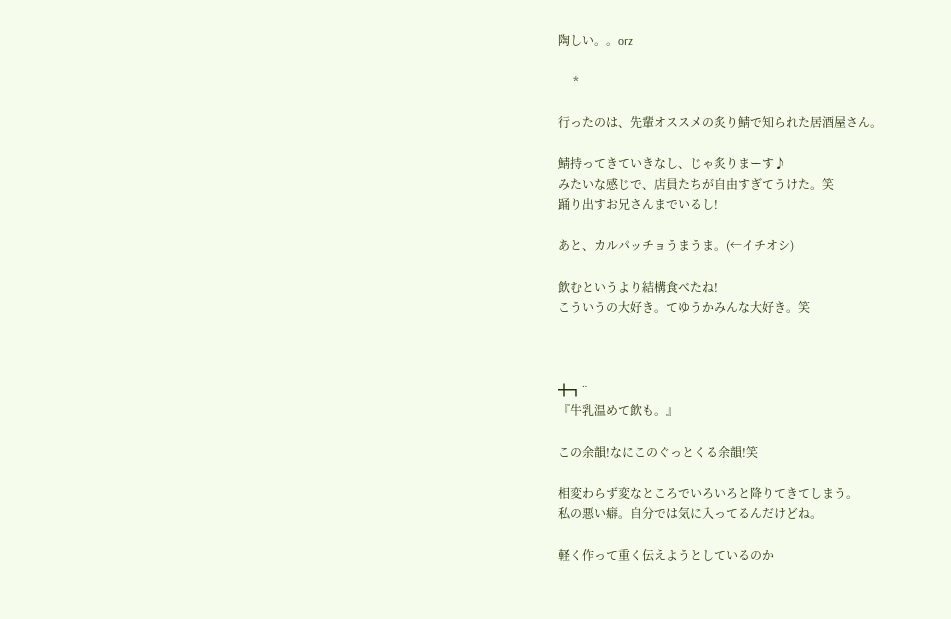陶しい。。orz

     *

行ったのは、先輩オススメの炙り鯖で知られた居酒屋さん。

鯖持ってきていきなし、じゃ炙りまーす♪
みたいな感じで、店員たちが自由すぎてうけた。笑
踊り出すお兄さんまでいるし!

あと、カルパッチョうまうま。(←イチオシ)

飲むというより結構食べたね!
こういうの大好き。てゆうかみんな大好き。笑



╋┓¨
『牛乳温めて飲も。』

この余韻!なにこのぐっとくる余韻!笑

相変わらず変なところでいろいろと降りてきてしまう。
私の悪い癖。自分では気に入ってるんだけどね。

軽く作って重く伝えようとしているのか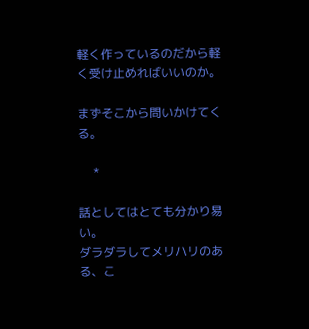軽く作っているのだから軽く受け止めればいいのか。

まずそこから問いかけてくる。

     *

話としてはとても分かり易い。
ダラダラしてメリハリのある、こ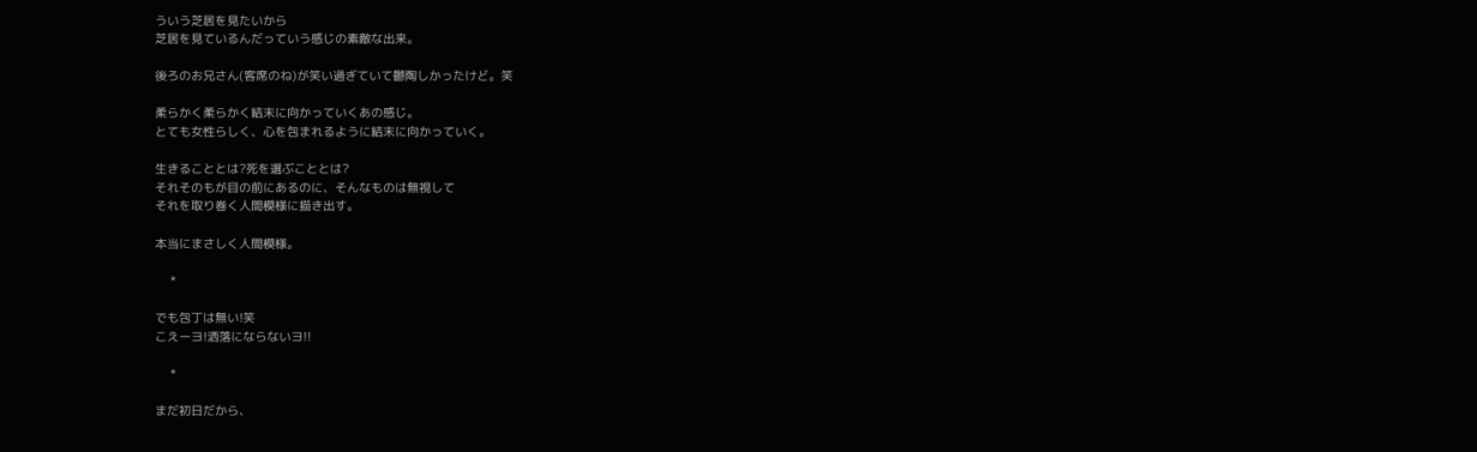ういう芝居を見たいから
芝居を見ているんだっていう感じの素敵な出来。

後ろのお兄さん(客席のね)が笑い過ぎていて鬱陶しかったけど。笑

柔らかく柔らかく結末に向かっていくあの感じ。
とても女性らしく、心を包まれるように結末に向かっていく。

生きることとは?死を選ぶこととは?
それそのもが目の前にあるのに、そんなものは無視して
それを取り巻く人間模様に描き出す。

本当にまさしく人間模様。

     *

でも包丁は無い!笑
こえーヨ!洒落にならないヨ!!

     *

まだ初日だから、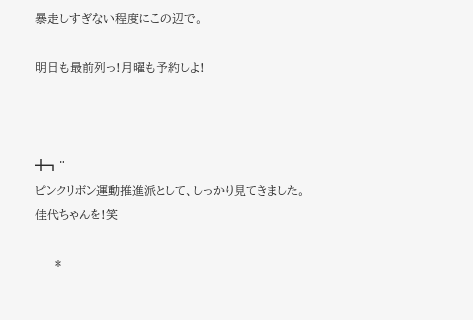暴走しすぎない程度にこの辺で。

明日も最前列っ!月曜も予約しよ!



╋┓¨
ピンクリボン運動推進派として、しっかり見てきました。
佳代ちゃんを!笑

     *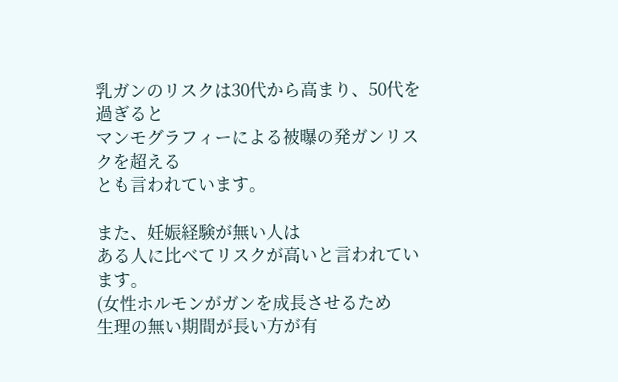乳ガンのリスクは30代から高まり、50代を過ぎると
マンモグラフィーによる被曝の発ガンリスクを超える
とも言われています。

また、妊娠経験が無い人は
ある人に比べてリスクが高いと言われています。
(女性ホルモンがガンを成長させるため
生理の無い期間が長い方が有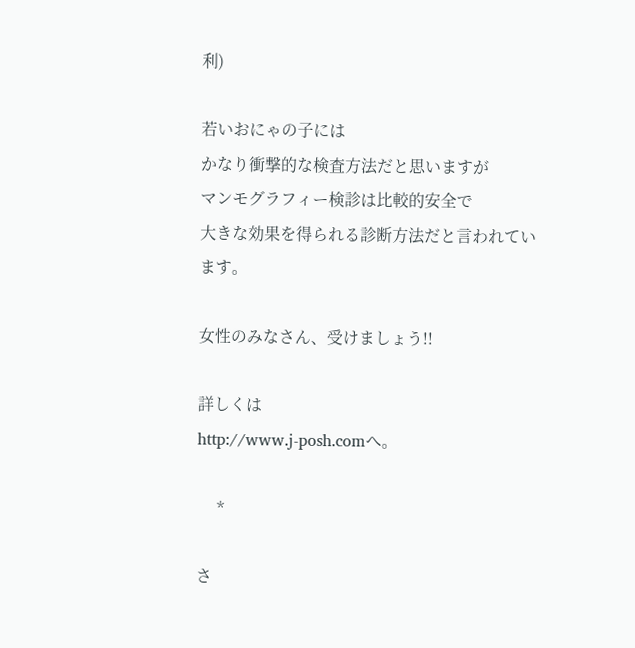利)

若いおにゃの子には
かなり衝撃的な検査方法だと思いますが
マンモグラフィー検診は比較的安全で
大きな効果を得られる診断方法だと言われています。

女性のみなさん、受けましょう!!

詳しくは
http://www.j-posh.comへ。

     *

さ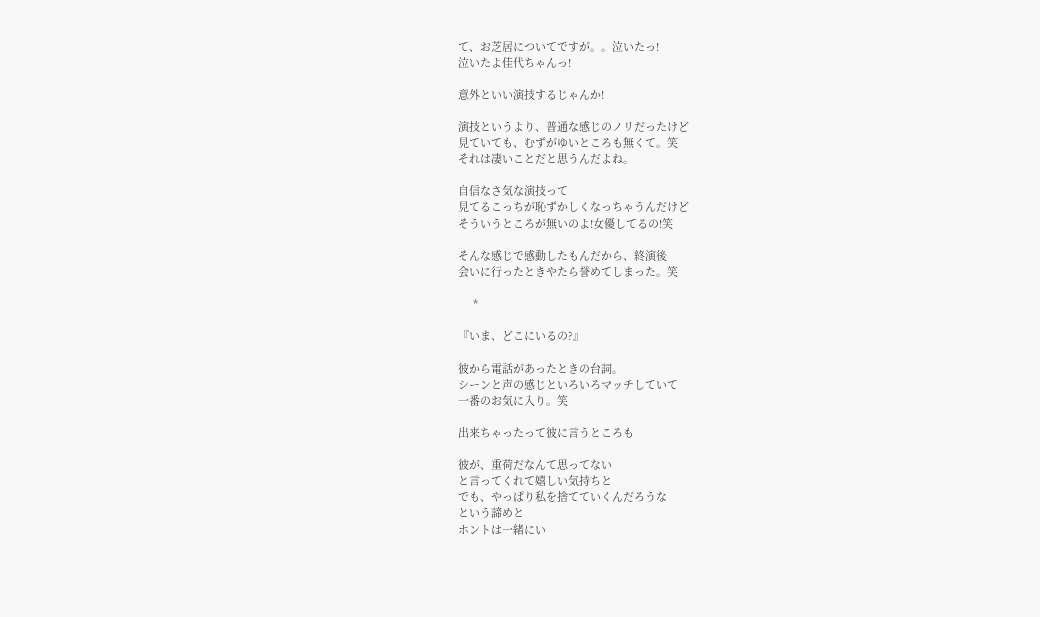て、お芝居についてですが。。泣いたっ!
泣いたよ佳代ちゃんっ!

意外といい演技するじゃんか!

演技というより、普通な感じのノリだったけど
見ていても、むずがゆいところも無くて。笑
それは凄いことだと思うんだよね。

自信なさ気な演技って
見てるこっちが恥ずかしくなっちゃうんだけど
そういうところが無いのよ!女優してるの!笑

そんな感じで感動したもんだから、終演後
会いに行ったときやたら誉めてしまった。笑

     *

『いま、どこにいるの?』

彼から電話があったときの台詞。
シーンと声の感じといろいろマッチしていて
一番のお気に入り。笑

出来ちゃったって彼に言うところも

彼が、重荷だなんて思ってない
と言ってくれて嬉しい気持ちと
でも、やっぱり私を捨てていくんだろうな
という諦めと
ホントは一緒にい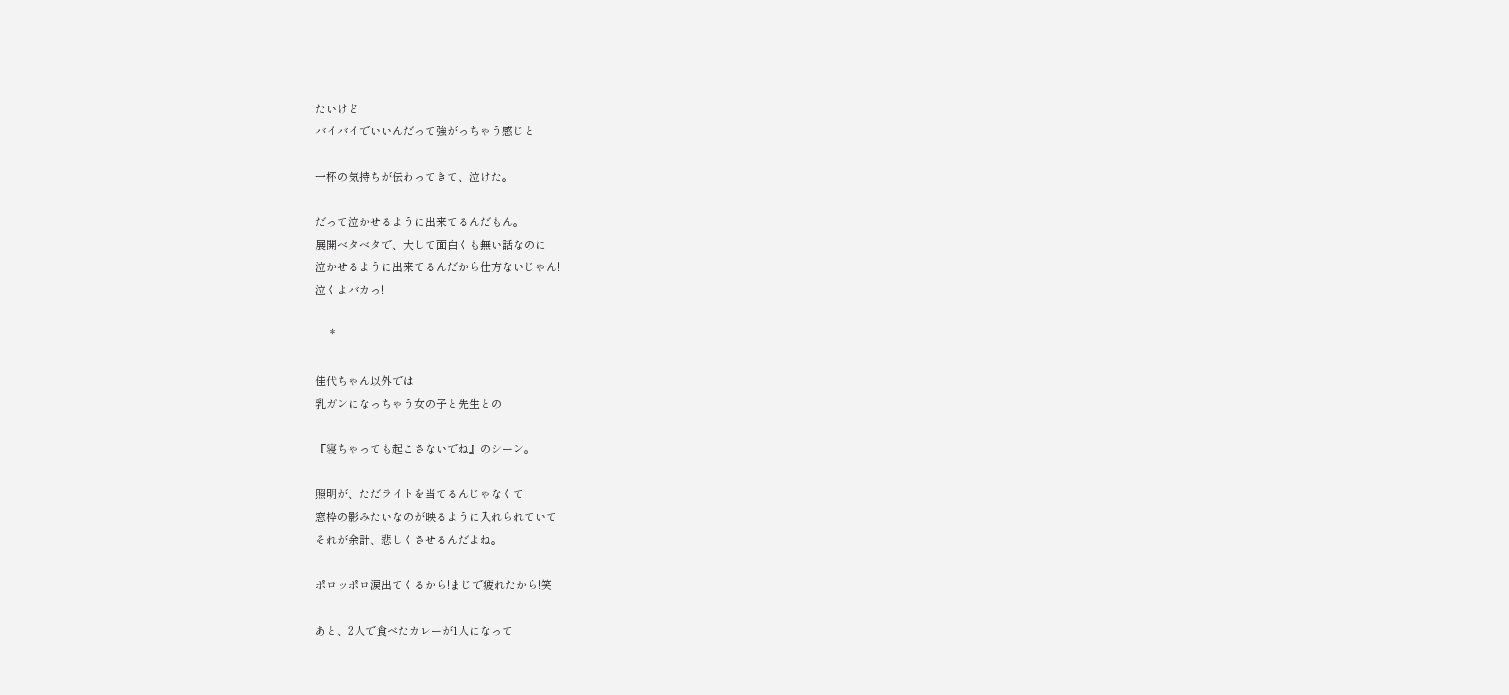たいけど
バイバイでいいんだって強がっちゃう感じと

一杯の気持ちが伝わってきて、泣けた。

だって泣かせるように出来てるんだもん。
展開ベタベタで、大して面白くも無い話なのに
泣かせるように出来てるんだから仕方ないじゃん!
泣くよバカっ!

     *

佳代ちゃん以外では
乳ガンになっちゃう女の子と先生との

『寝ちゃっても起こさないでね』のシーン。

照明が、ただライトを当てるんじゃなくて
窓枠の影みたいなのが映るように入れられていて
それが余計、悲しくさせるんだよね。

ポロッポロ涙出てくるから!まじで疲れたから!笑

あと、2人で食べたカレーが1人になって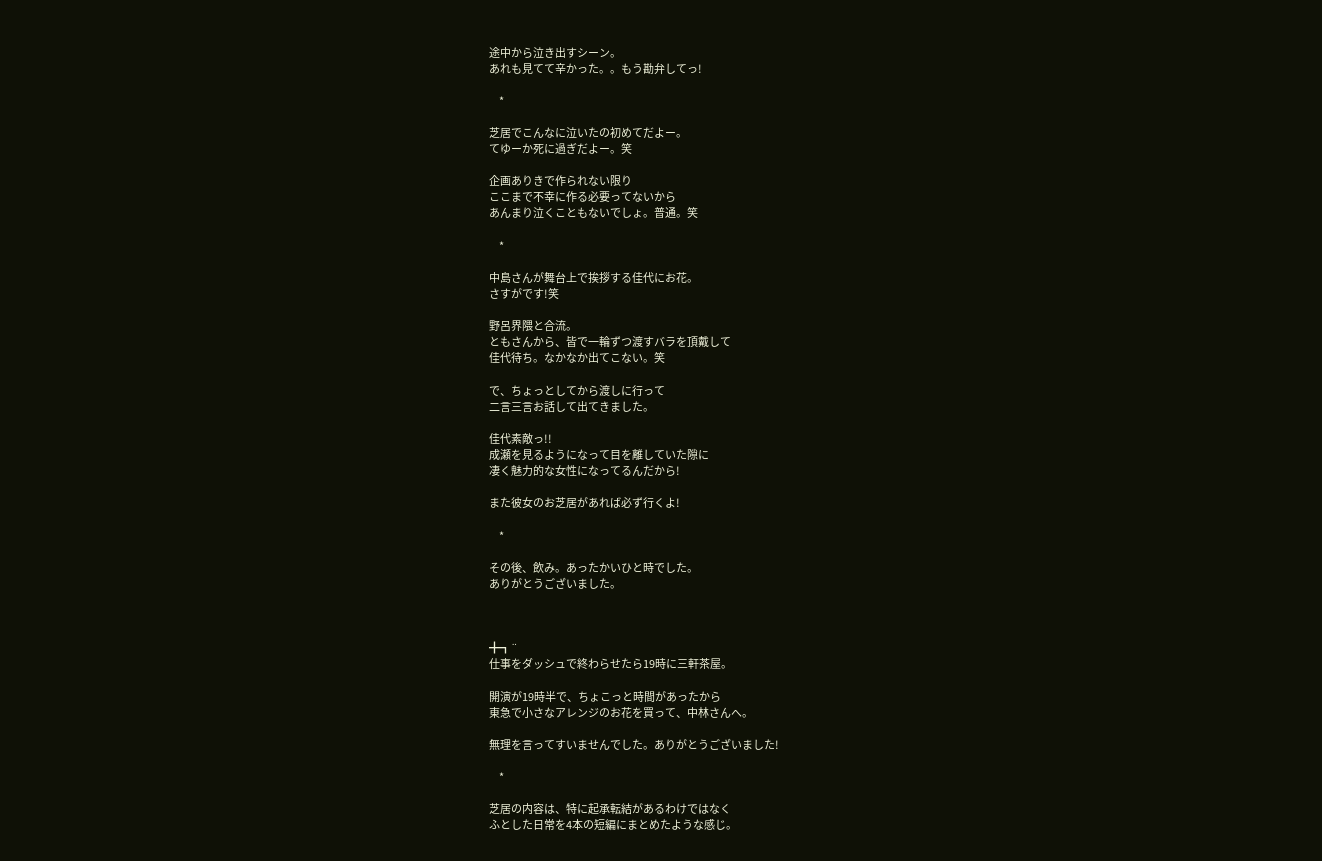途中から泣き出すシーン。
あれも見てて辛かった。。もう勘弁してっ!

     *

芝居でこんなに泣いたの初めてだよー。
てゆーか死に過ぎだよー。笑

企画ありきで作られない限り
ここまで不幸に作る必要ってないから
あんまり泣くこともないでしょ。普通。笑

     *

中島さんが舞台上で挨拶する佳代にお花。
さすがです!笑

野呂界隈と合流。
ともさんから、皆で一輪ずつ渡すバラを頂戴して
佳代待ち。なかなか出てこない。笑

で、ちょっとしてから渡しに行って
二言三言お話して出てきました。

佳代素敵っ!!
成瀬を見るようになって目を離していた隙に
凄く魅力的な女性になってるんだから!

また彼女のお芝居があれば必ず行くよ!

     *

その後、飲み。あったかいひと時でした。
ありがとうございました。



╋┓¨
仕事をダッシュで終わらせたら19時に三軒茶屋。

開演が19時半で、ちょこっと時間があったから
東急で小さなアレンジのお花を買って、中林さんへ。

無理を言ってすいませんでした。ありがとうございました!

     *

芝居の内容は、特に起承転結があるわけではなく
ふとした日常を4本の短編にまとめたような感じ。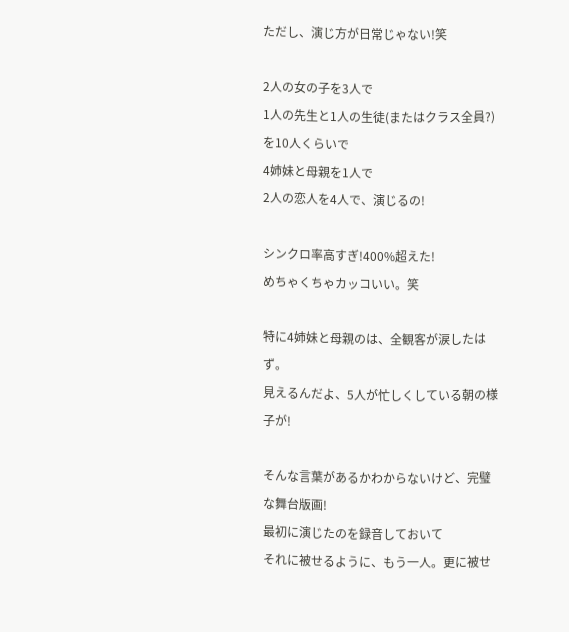ただし、演じ方が日常じゃない!笑

2人の女の子を3人で
1人の先生と1人の生徒(またはクラス全員?)を10人くらいで
4姉妹と母親を1人で
2人の恋人を4人で、演じるの!

シンクロ率高すぎ!400%超えた!
めちゃくちゃカッコいい。笑

特に4姉妹と母親のは、全観客が涙したはず。
見えるんだよ、5人が忙しくしている朝の様子が!

そんな言葉があるかわからないけど、完璧な舞台版画!
最初に演じたのを録音しておいて
それに被せるように、もう一人。更に被せ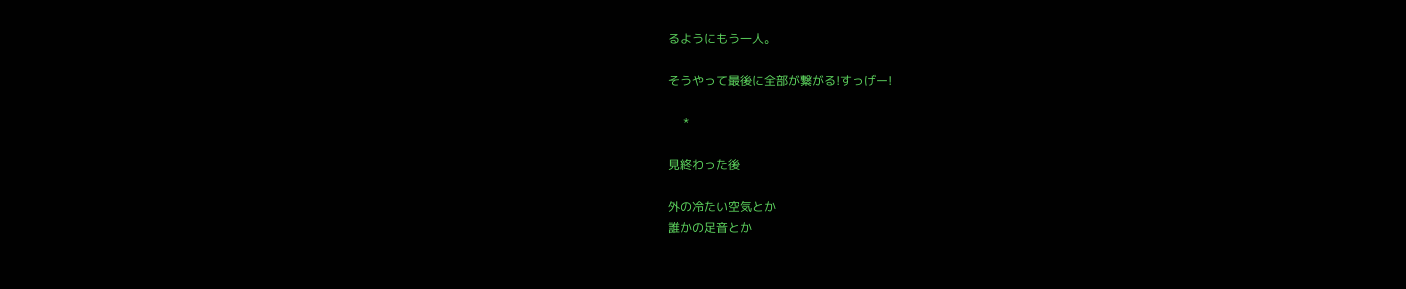るようにもう一人。

そうやって最後に全部が繋がる!すっげー!

     *

見終わった後

外の冷たい空気とか
誰かの足音とか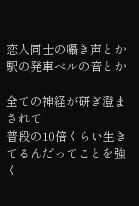恋人同士の囁き声とか
駅の発車ベルの音とか

全ての神経が研ぎ澄まされて
普段の10倍くらい生きてるんだってことを強く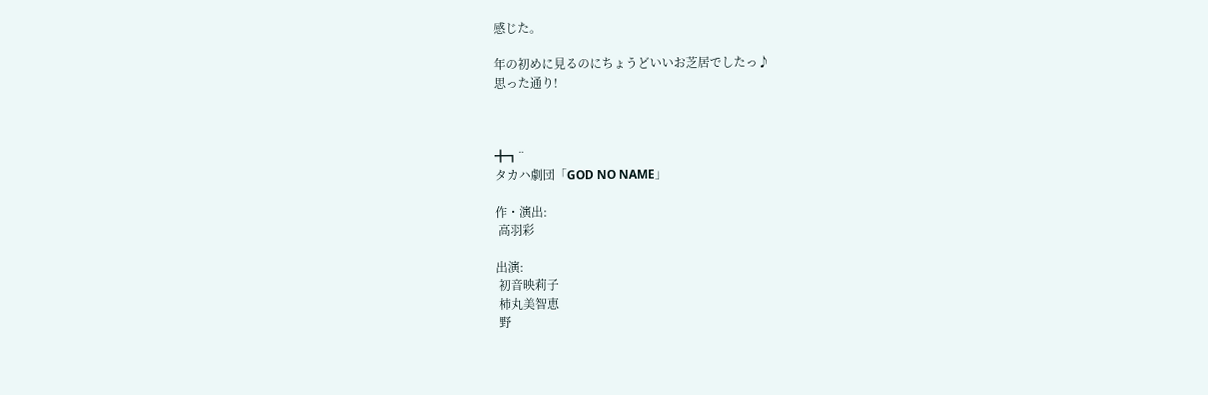感じた。

年の初めに見るのにちょうどいいお芝居でしたっ♪
思った通り!



╋┓¨
タカハ劇団「GOD NO NAME」

作・演出:
 高羽彩

出演:
 初音映莉子
 柿丸美智恵
 野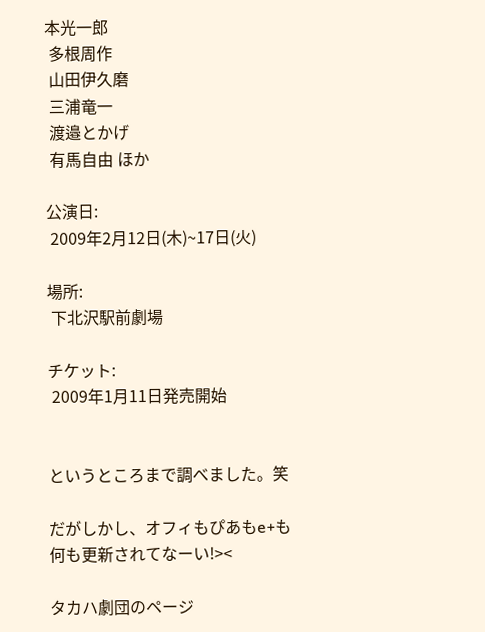本光一郎
 多根周作
 山田伊久磨
 三浦竜一
 渡邉とかげ
 有馬自由 ほか

公演日:
 2009年2月12日(木)~17日(火)

場所:
 下北沢駅前劇場

チケット:
 2009年1月11日発売開始


というところまで調べました。笑

だがしかし、オフィもぴあもe+も
何も更新されてなーい!><

タカハ劇団のページ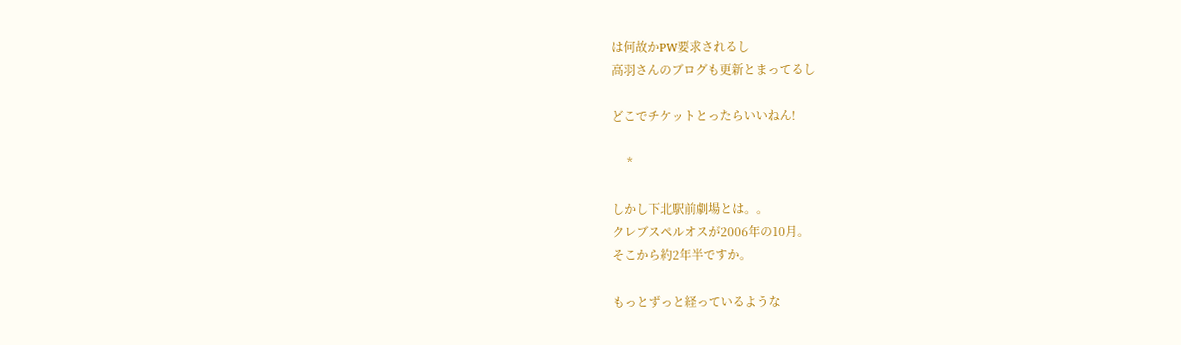は何故かPW要求されるし
高羽さんのブログも更新とまってるし

どこでチケットとったらいいねん!

     *

しかし下北駅前劇場とは。。
クレブスペルオスが2006年の10月。
そこから約2年半ですか。

もっとずっと経っているような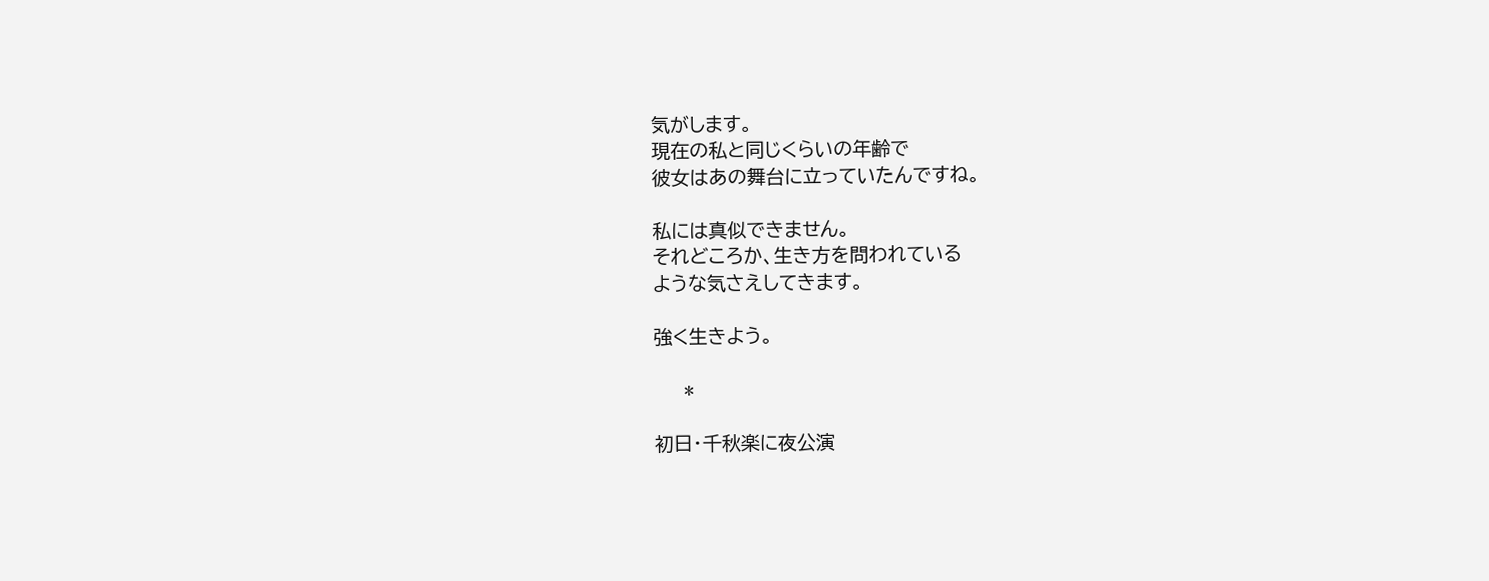気がします。
現在の私と同じくらいの年齢で
彼女はあの舞台に立っていたんですね。

私には真似できません。
それどころか、生き方を問われている
ような気さえしてきます。

強く生きよう。

     *

初日・千秋楽に夜公演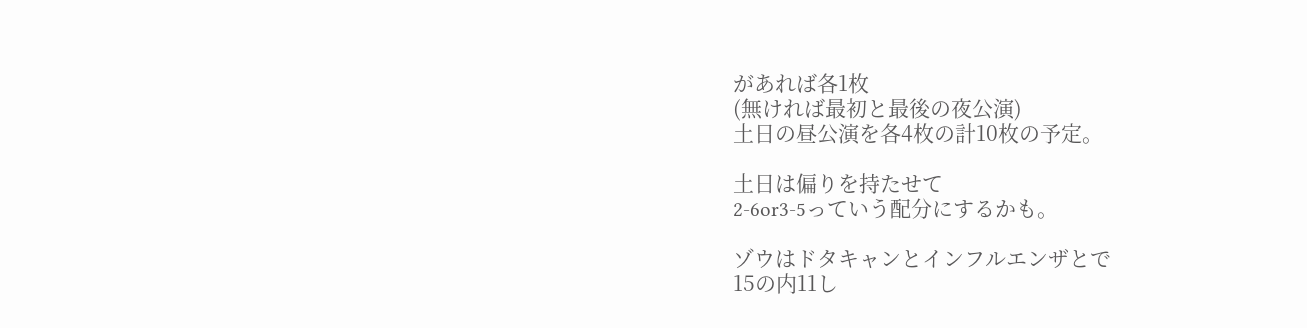があれば各1枚
(無ければ最初と最後の夜公演)
土日の昼公演を各4枚の計10枚の予定。

土日は偏りを持たせて
2-6or3-5っていう配分にするかも。

ゾウはドタキャンとインフルエンザとで
15の内11し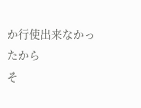か行使出来なかったから
そ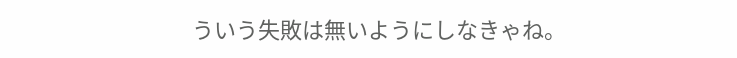ういう失敗は無いようにしなきゃね。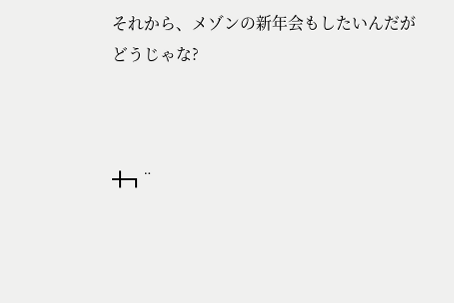それから、メゾンの新年会もしたいんだが
どうじゃな?



╋┓¨